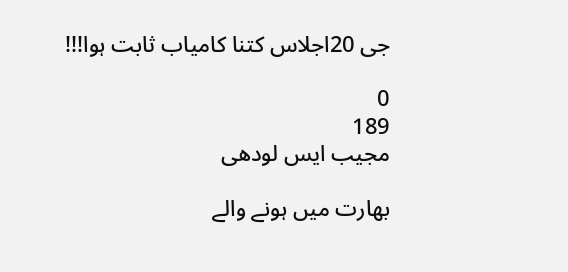جی 20اجلاس کتنا کامیاب ثابت ہوا!!!

0
189
مجیب ایس لودھی

بھارت میں ہونے والے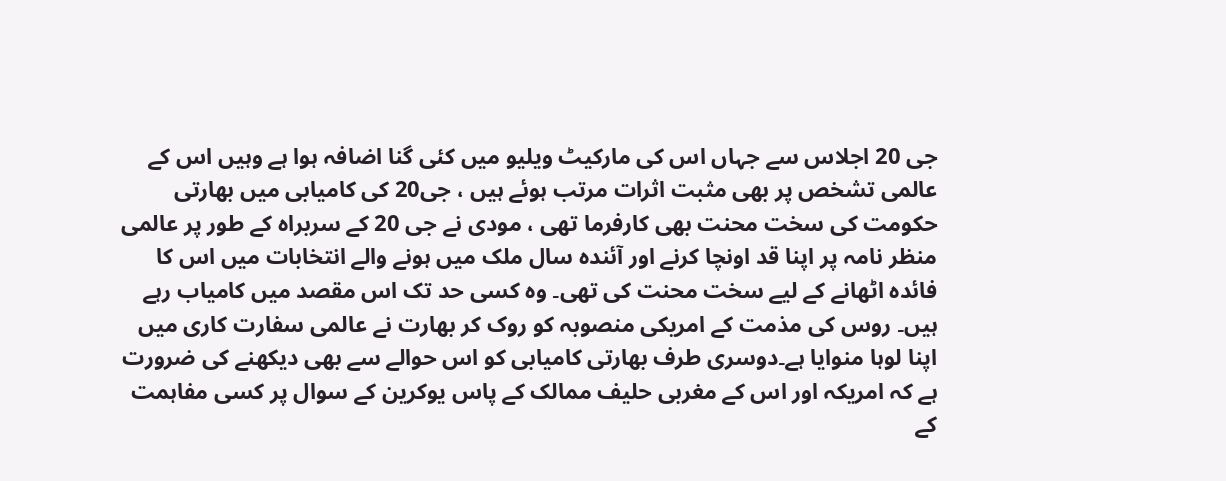جی 20 اجلاس سے جہاں اس کی مارکیٹ ویلیو میں کئی گنا اضافہ ہوا ہے وہیں اس کے عالمی تشخص پر بھی مثبت اثرات مرتب ہوئے ہیں ، جی20 کی کامیابی میں بھارتی حکومت کی سخت محنت بھی کارفرما تھی ، مودی نے جی 20 کے سربراہ کے طور پر عالمی منظر نامہ پر اپنا قد اونچا کرنے اور آئندہ سال ملک میں ہونے والے انتخابات میں اس کا فائدہ اٹھانے کے لیے سخت محنت کی تھی۔ وہ کسی حد تک اس مقصد میں کامیاب رہے ہیں۔ روس کی مذمت کے امریکی منصوبہ کو روک کر بھارت نے عالمی سفارت کاری میں اپنا لوہا منوایا ہے۔دوسری طرف بھارتی کامیابی کو اس حوالے سے بھی دیکھنے کی ضرورت ہے کہ امریکہ اور اس کے مغربی حلیف ممالک کے پاس یوکرین کے سوال پر کسی مفاہمت کے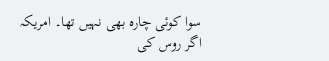سوا کوئی چارہ بھی نہیں تھا۔ امریکہ اگر روس کی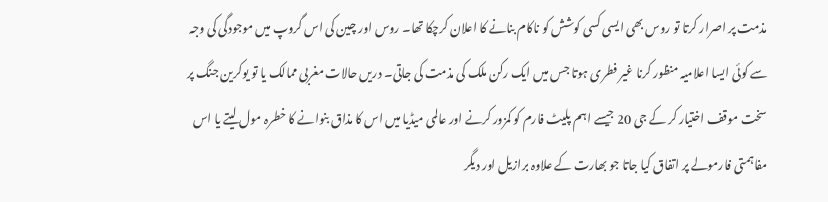مذمت پر اصرار کرتا تو روس بھی ایسی کسی کوشش کو ناکام بنانے کا اعلان کرچکا تھا۔ روس اور چین کی اس گروپ میں موجودگی کی وجہ سے کوئی ایسا اعلامیہ منظور کرنا غیر فطری ہوتا جس میں ایک رکن ملک کی مذمت کی جاتی۔ دریں حالات مغربی ممالک یا تو یوکرین جنگ پر سخت موقف اختیار کر کے جی 20 جیسے اہم پلیٹ فارم کو کمزور کرنے اور عالمی میڈیا میں اس کا مذاق بنوانے کا خطرہ مول لیتے یا اس مفاہمتی فارمولے پر اتفاق کیا جاتا جو بھارت کے علاوہ برازیل اور دیگر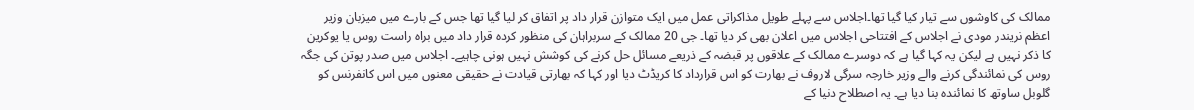ممالک کی کاوشوں سے تیار کیا گیا تھا۔اجلاس سے پہلے طویل مذاکراتی عمل میں ایک متوازن قرار داد پر اتفاق کر لیا گیا تھا جس کے بارے میں میزبان وزیر اعظم نریندر مودی نے اجلاس کے افتتاحی اجلاس میں اعلان بھی کر دیا تھا۔ جی 20 ممالک کے سربراہان کی منظور کردہ قرار داد میں براہ راست روس یا یوکرین کا ذکر نہیں ہے لیکن یہ کہا گیا ہے کہ دوسرے ممالک کے علاقوں پر قبضہ کے ذریعے مسائل حل کرنے کی کوشش نہیں ہونی چاہیے۔ اجلاس میں صدر پوتن کی جگہ روس کی نمائندگی کرنے والے وزیر خارجہ سرگی لاروف نے بھارت کو اس قرارداد کا کریڈٹ دیا اور کہا کہ بھارتی قیادت نے حقیقی معنوں میں اس کانفرنس کو گلوبل ساوتھ کا نمائندہ بنا دیا ہے۔ یہ اصطلاح دنیا کے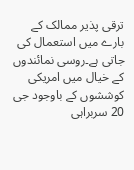ترقی پذیر ممالک کے بارے میں استعمال کی جاتی ہے۔روسی نمائندوں کے خیال میں امریکی کوششوں کے باوجود جی 20 سربراہی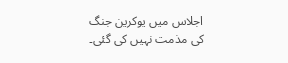اجلاس میں یوکرین جنگ کی مذمت نہیں کی گئی۔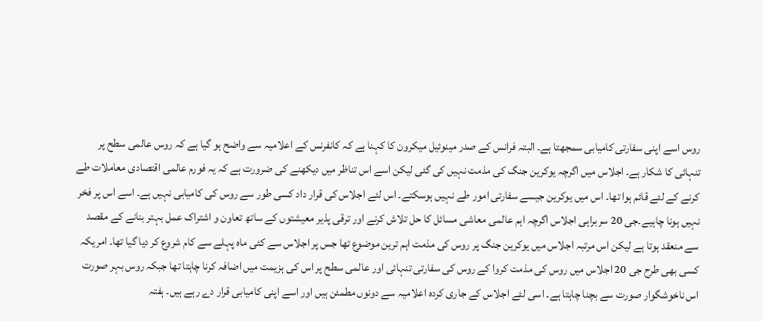روس اسے اپنی سفارتی کامیابی سمجھتا ہے۔ البتہ فرانس کے صدر مینوئیل میکرون کا کہنا ہے کہ کانفرنس کے اعلامیہ سے واضح ہو گیا ہے کہ روس عالمی سطح پر تنہائی کا شکار ہے۔ اجلاس میں اگرچہ یوکرین جنگ کی مذمت نہیں کی گئی لیکن اسے اس تناظر میں دیکھنے کی ضرورت ہے کہ یہ فورم عالمی اقتصادی معاملات طے کرنے کے لئے قائم ہوا تھا۔ اس میں یوکرین جیسے سفارتی امور طے نہیں ہوسکتے۔ اس لئے اجلاس کی قرار داد کسی طور سے روس کی کامیابی نہیں ہے۔ اسے اس پر فخر نہیں ہونا چاہیے۔جی 20 سربراہی اجلاس اگرچہ اہم عالمی معاشی مسائل کا حل تلاش کرنے اور ترقی پذیر معیشتوں کے ساتھ تعاون و اشتراک عمل بہتر بنانے کے مقصد سے منعقد ہوتا ہے لیکن اس مرتبہ اجلاس میں یوکرین جنگ پر روس کی مذمت اہم ترین موضوع تھا جس پر اجلاس سے کئی ماہ پہلے سے کام شروع کر دیا گیا تھا۔ امریکہ کسی بھی طرح جی 20 اجلاس میں روس کی مذمت کروا کے روس کی سفارتی تنہائی اور عالمی سطح پر اس کی ہزیمت میں اضافہ کرنا چاہتا تھا جبکہ روس بہر صورت اس ناخوشگوار صورت سے بچنا چاہتا ہے۔ اسی لئے اجلاس کے جاری کردہ اعلامیہ سے دونوں مطمئن ہیں اور اسے اپنی کامیابی قرار دے رہے ہیں۔ ہفتہ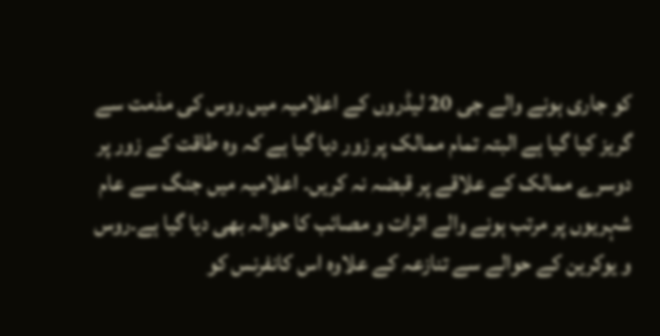کو جاری ہونے والے جی 20 لیڈروں کے اعلامیہ میں روس کی مذمت سے گریز کیا گیا ہے البتہ تمام ممالک پر زور دیا گیا ہے کہ وہ طاقت کے زور پر دوسرے ممالک کے علاقے پر قبضہ نہ کریں۔ اعلامیہ میں جنگ سے عام شہریوں پر مرتب ہونے والے اثرات و مصائب کا حوالہ بھی دیا گیا ہے۔روس و یوکرین کے حوالے سے تنازعہ کے علاوہ اس کانفرنس کو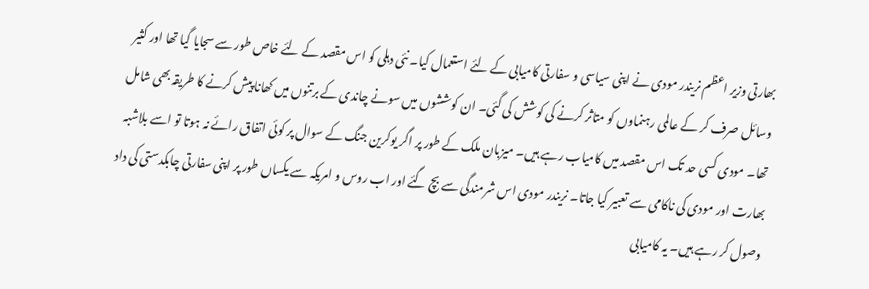بھارتی وزیر اعظم نریندر مودی نے اپنی سیاسی و سفارتی کامیابی کے لئے استعمال کیا۔ نئی دہلی کو اس مقصد کے لئے خاص طور سے سجایا گیا تھا اور کثیر وسائل صرف کر کے عالمی رہنماوں کو متاثر کرنے کی کوشش کی گئی۔ ان کوششوں میں سونے چاندی کے برتنوں میں کھانا پیش کرنے کا طریقہ بھی شامل تھا۔ مودی کسی حد تک اس مقصد میں کامیاب رہے ہیں۔ میزبان ملک کے طور پر اگر یوکرین جنگ کے سوال پر کوئی اتفاق رائے نہ ہوتا تو اسے بلاشبہ بھارت اور مودی کی ناکامی سے تعبیر کیا جاتا۔ نریندر مودی اس شرمندگی سے بچ گئے اور اب روس و امریکہ سے یکساں طور پر اپنی سفارتی چابکدستی کی داد وصول کر رہے ہیں۔ یہ کامیابی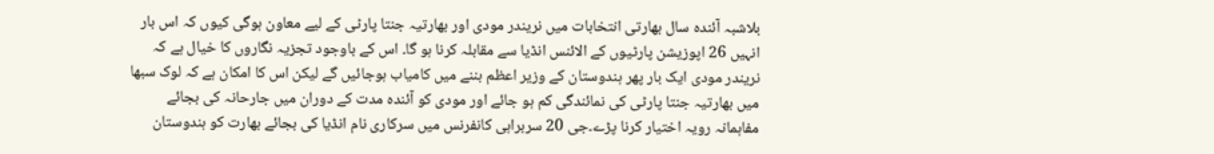بلاشبہ آئندہ سال بھارتی انتخابات میں نریندر مودی اور بھارتیہ جنتا پارٹی کے لیے معاون ہوگی کیوں کہ اس بار انہیں 26 اپوزیشن پارٹیوں کے الائنس انڈیا سے مقابلہ کرنا ہو گا۔ اس کے باوجود تجزیہ نگاروں کا خیال ہے کہ نریندر مودی ایک بار پھر ہندوستان کے وزیر اعظم بننے میں کامیاب ہوجائیں گے لیکن اس کا امکان ہے کہ لوک سبھا میں بھارتیہ جنتا پارٹی کی نمائندگی کم ہو جائے اور مودی کو آئندہ مدت کے دوران میں جارحانہ کی بجائے مفاہمانہ رویہ اختیار کرنا پڑے۔جی 20 سربراہی کانفرنس میں سرکاری نام انڈیا کی بجائے بھارت کو ہندوستان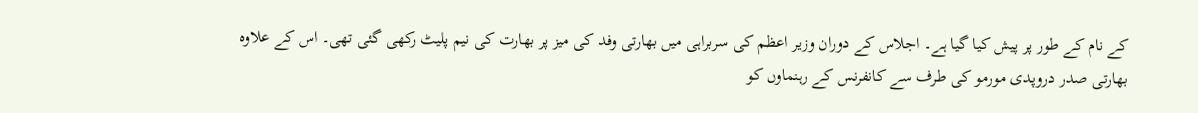کے نام کے طور پر پیش کیا گیا ہے۔ اجلاس کے دوران وزیر اعظم کی سربراہی میں بھارتی وفد کی میز پر بھارت کی نیم پلیٹ رکھی گئی تھی۔ اس کے علاوہ بھارتی صدر دروپدی مورمو کی طرف سے کانفرنس کے رہنماوں کو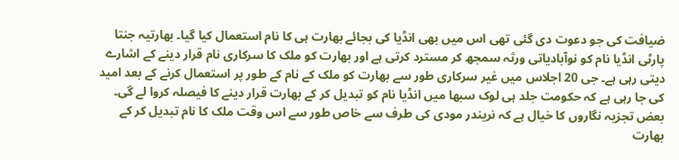ضیافت کی جو دعوت دی گئی تھی اس میں بھی انڈیا کی بجائے بھارت ہی کا نام استعمال کیا گیا۔ بھارتیہ جنتا پارٹی انڈیا نام کو نوآبادیاتی ورثہ سمجھ کر مسترد کرتی ہے اور بھارت کو ملک کا سرکاری نام قرار دینے کے اشارے دیتی رہی ہے۔ جی 20 اجلاس میں غیر سرکاری طور سے بھارت کو ملک کے نام کے طور پر استعمال کرنے کے بعد امید کی جا رہی ہے کہ حکومت جلد ہی لوک سبھا میں انڈیا نام کو تبدیل کر کے بھارت قرار دینے کا فیصلہ کروا لے گی۔ بعض تجزیہ نگاروں کا خیال ہے کہ نریندر مودی کی طرف سے خاص طور سے اس وقت ملک کا نام تبدیل کر کے بھارت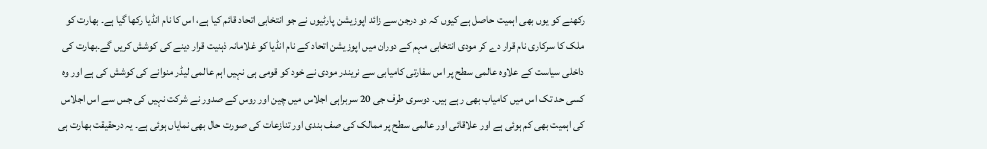رکھنے کو یوں بھی اہمیت حاصل ہے کیوں کہ دو درجن سے زائد اپوزیشن پارٹیوں نے جو انتخابی اتحاد قائم کیا ہے، اس کا نام انڈیا رکھا گیا ہے۔ بھارت کو ملک کا سرکاری نام قرار دے کر مودی انتخابی مہم کے دوران میں اپوزیشن اتحاد کے نام انڈیا کو غلامانہ ذہنیت قرار دینے کی کوشش کریں گے۔بھارت کی داخلی سیاست کے علاوہ عالمی سطح پر اس سفارتی کامیابی سے نریندر مودی نے خود کو قومی ہی نہیں اہم عالمی لیڈر منوانے کی کوشش کی ہے اور وہ کسی حد تک اس میں کامیاب بھی رہے ہیں۔ دوسری طرف جی 20 سربراہی اجلاس میں چین اور روس کے صدور نے شرکت نہیں کی جس سے اس اجلاس کی اہمیت بھی کم ہوئی ہے اور علاقائی اور عالمی سطح پر ممالک کی صف بندی اور تنازعات کی صورت حال بھی نمایاں ہوئی ہے۔ یہ درحقیقت بھارت ہی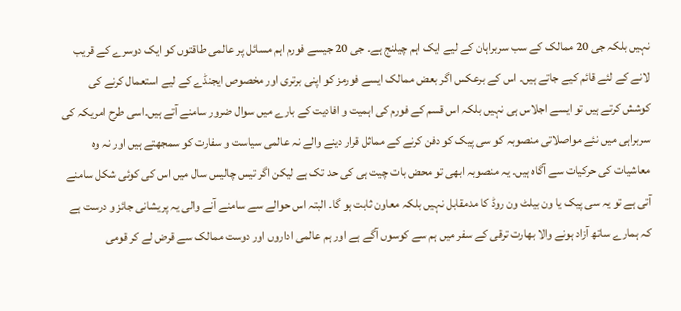نہیں بلکہ جی 20 ممالک کے سب سربراہان کے لیے ایک اہم چیلنج ہے۔ جی 20 جیسے فورم اہم مسائل پر عالمی طاقتوں کو ایک دوسرے کے قریب لانے کے لئے قائم کیے جاتے ہیں۔ اس کے برعکس اگر بعض ممالک ایسے فورمز کو اپنی برتری اور مخصوص ایجنڈے کے لیے استعمال کرنے کی کوشش کرتے ہیں تو ایسے اجلاس ہی نہیں بلکہ اس قسم کے فورم کی اہمیت و افادیت کے بارے میں سوال ضرور سامنے آتے ہیں۔اسی طرح امریکہ کی سربراہی میں نئے مواصلاتی منصوبہ کو سی پیک کو دفن کرنے کے مماثل قرار دینے والے نہ عالمی سیاست و سفارت کو سمجھتے ہیں اور نہ وہ معاشیات کی حرکیات سے آگاہ ہیں۔ یہ منصوبہ ابھی تو محض بات چیت ہی کی حد تک ہے لیکن اگر تیس چالیس سال میں اس کی کوئی شکل سامنے آتی ہے تو یہ سی پیک یا ون بیلٹ ون روڈ کا مدمقابل نہیں بلکہ معاون ثابت ہو گا۔ البتہ اس حوالے سے سامنے آنے والی یہ پریشانی جائز و درست ہے کہ ہمارے ساتھ آزاد ہونے والا بھارت ترقی کے سفر میں ہم سے کوسوں آگے ہے اور ہم عالمی اداروں اور دوست ممالک سے قرض لے کر قومی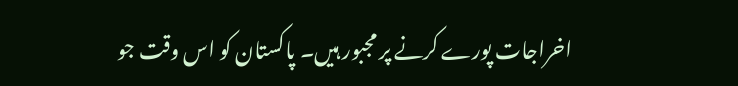اخراجات پورے کرنے پر مجبور ہیں۔ پاکستان کو اس وقت جو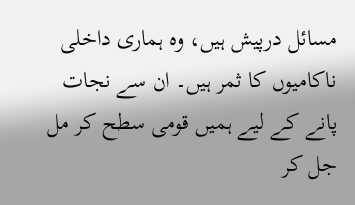مسائل درپیش ہیں، وہ ہماری داخلی ناکامیوں کا ثمر ہیں۔ ان سے نجات پانے کے لیے ہمیں قومی سطح کر مل جل کر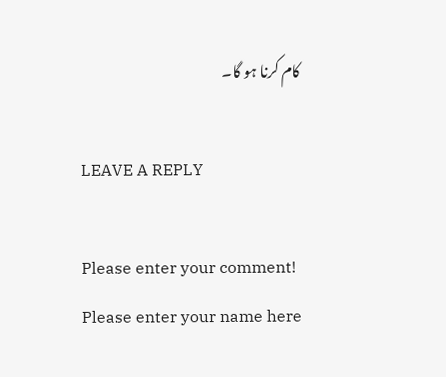کام کرنا ہو گا۔

LEAVE A REPLY

Please enter your comment!
Please enter your name here